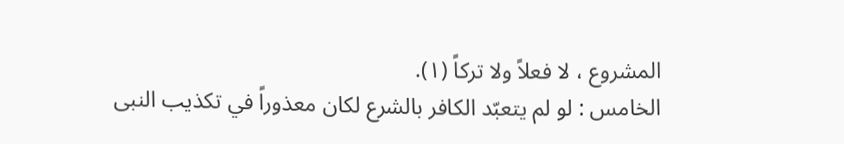المشروع ، لا فعلاً ولا ترکاً (١).
الخامس : لو لم یتعبّد الکافر بالشرع لکان معذوراً في تکذیب النبی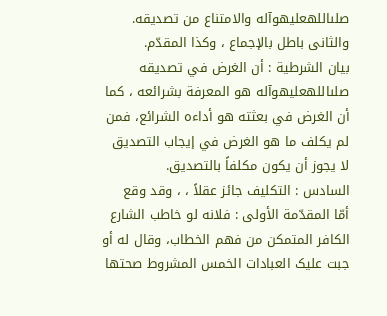صلىاللهعليهوآله والامتناع من تصدیقه. والثانی باطل بالإجماع ، وکذا المقدّم.
بیان الشرطیة : أن الغرض في تصدیقه صلىاللهعليهوآله هو المعرفة بشرائعه ، کما أن الغرض في بعثته هو أداءه الشرائع، فمن لم یکلف ما هو الغرض في إیجاب التصدیق لا یجوز أن یکون مکلفاً بالتصدیق.
السادس : التکلیف جائز عقلاً ، ، وقد وقع
أمّا المقدّمة الأولى : فلانه لو خاطب الشارع الکافر المتمکن من فهم الخطاب، وقال له أو جبت علیک العبادات الخمس المشروط صحتها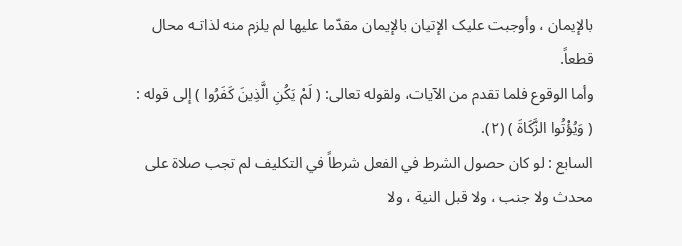بالإیمان ، وأوجبت علیک الإتیان بالإیمان مقدّما علیها لم یلزم منه لذاتـه محال قطعاً.
وأما الوقوع فلما تقدم من الآیات، ولقوله تعالى: ( لَمْ يَكُنِ الَّذِينَ كَفَرُوا ) إلى قوله : ( وَيُؤْتُوا الزَّكَاةَ ) (٢).
السابع : لو کان حصول الشرط في الفعل شرطاً في التکلیف لم تجب صلاة على محدث ولا جنب ، ولا قبل النیة ، ولا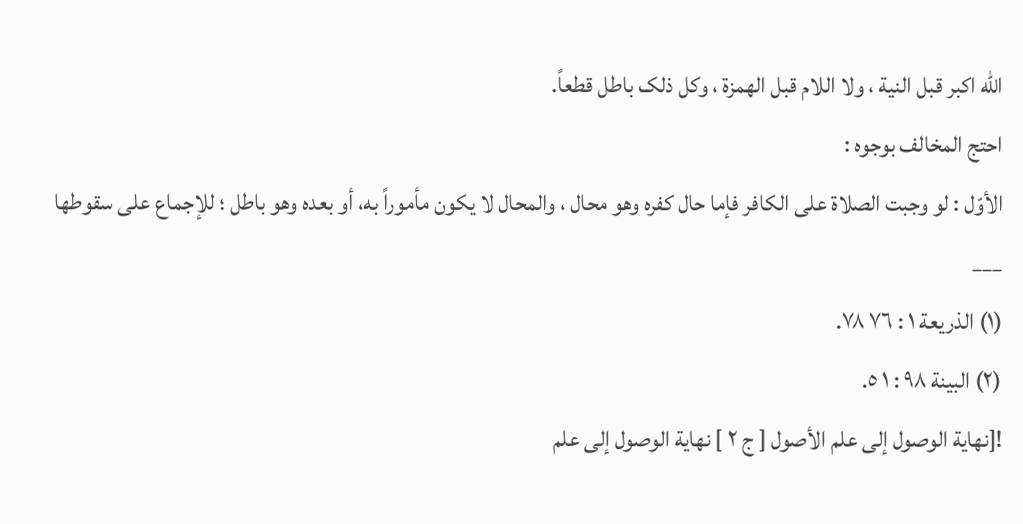الله اکبر قبل النیة ، ولا اللام قبل الهمزة ، وکل ذلک باطل قطعاً.
احتج المخالف بوجوه :
الأوّل : لو وجبت الصلاة على الکافر فإما حال کفره وهو محال ، والمحال لا یکون مأموراً به، أو بعده وهو باطل ؛ للإجماع على سقوطها
___
(١) الذریعة ١ : ٧٦ ٧٨.
(٢) البینة ٩٨ : ١ ٥.
![نهاية الوصول إلى علم الأصول [ ج ٢ ] نهاية الوصول إلى علم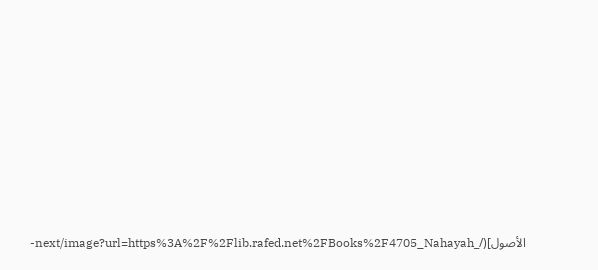الأصول](/_next/image?url=https%3A%2F%2Flib.rafed.net%2FBooks%2F4705_Nahayah-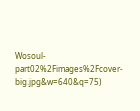Wosoul-part02%2Fimages%2Fcover-big.jpg&w=640&q=75)